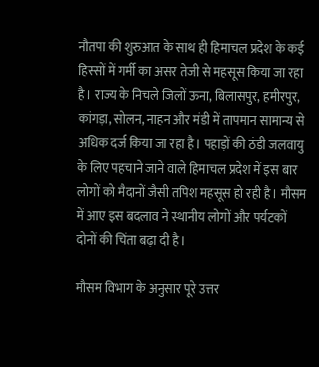नौतपा की शुरुआत के साथ ही हिमाचल प्रदेश के कई हिस्सों में गर्मी का असर तेजी से महसूस किया जा रहा है। राज्य के निचले जिलों ऊना, बिलासपुर, हमीरपुर, कांगड़ा, सोलन, नाहन और मंडी में तापमान सामान्य से अधिक दर्ज किया जा रहा है। पहाड़ों की ठंडी जलवायु के लिए पहचाने जाने वाले हिमाचल प्रदेश में इस बार लोगों को मैदानों जैसी तपिश महसूस हो रही है। मौसम में आए इस बदलाव ने स्थानीय लोगों और पर्यटकों दोनों की चिंता बढ़ा दी है।

मौसम विभाग के अनुसार पूरे उत्तर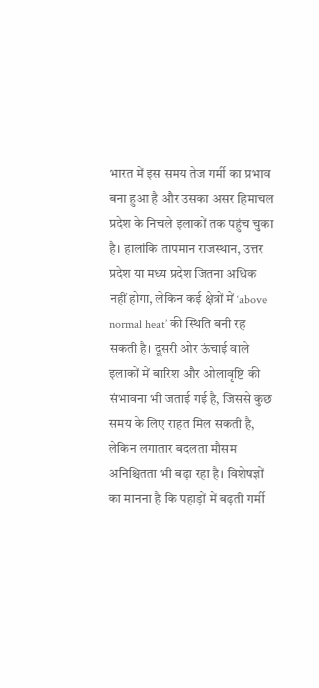भारत में इस समय तेज गर्मी का प्रभाव बना हुआ है और उसका असर हिमाचल प्रदेश के निचले इलाकों तक पहुंच चुका है। हालांकि तापमान राजस्थान, उत्तर प्रदेश या मध्य प्रदेश जितना अधिक नहीं होगा, लेकिन कई क्षेत्रों में ‘above normal heat’ की स्थिति बनी रह सकती है। दूसरी ओर ऊंचाई वाले इलाकों में बारिश और ओलावृष्टि की संभावना भी जताई गई है, जिससे कुछ समय के लिए राहत मिल सकती है, लेकिन लगातार बदलता मौसम अनिश्चितता भी बढ़ा रहा है। विशेषज्ञों का मानना है कि पहाड़ों में बढ़ती गर्मी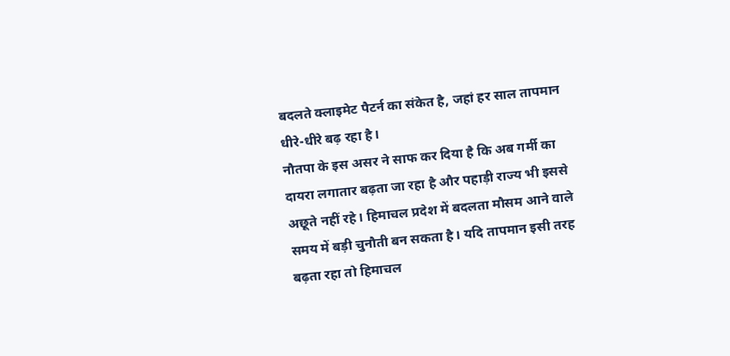बदलते क्लाइमेट पैटर्न का संकेत है, जहां हर साल तापमान धीरे-धीरे बढ़ रहा है।
नौतपा के इस असर ने साफ कर दिया है कि अब गर्मी का दायरा लगातार बढ़ता जा रहा है और पहाड़ी राज्य भी इससे अछूते नहीं रहे। हिमाचल प्रदेश में बदलता मौसम आने वाले समय में बड़ी चुनौती बन सकता है। यदि तापमान इसी तरह बढ़ता रहा तो हिमाचल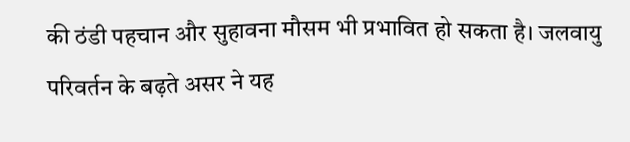की ठंडी पहचान और सुहावना मौसम भी प्रभावित हो सकता है। जलवायु परिवर्तन के बढ़ते असर ने यह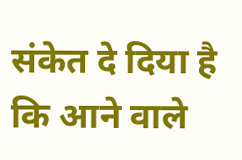संकेत दे दिया है कि आने वाले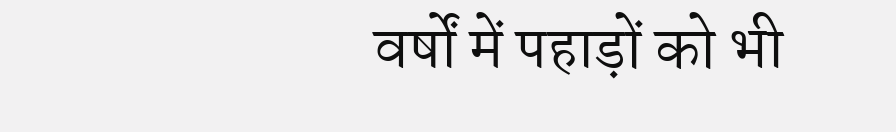वर्षों में पहाड़ों को भी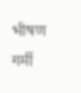भीषण गर्मी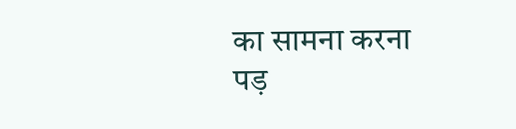का सामना करना पड़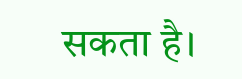सकता है।